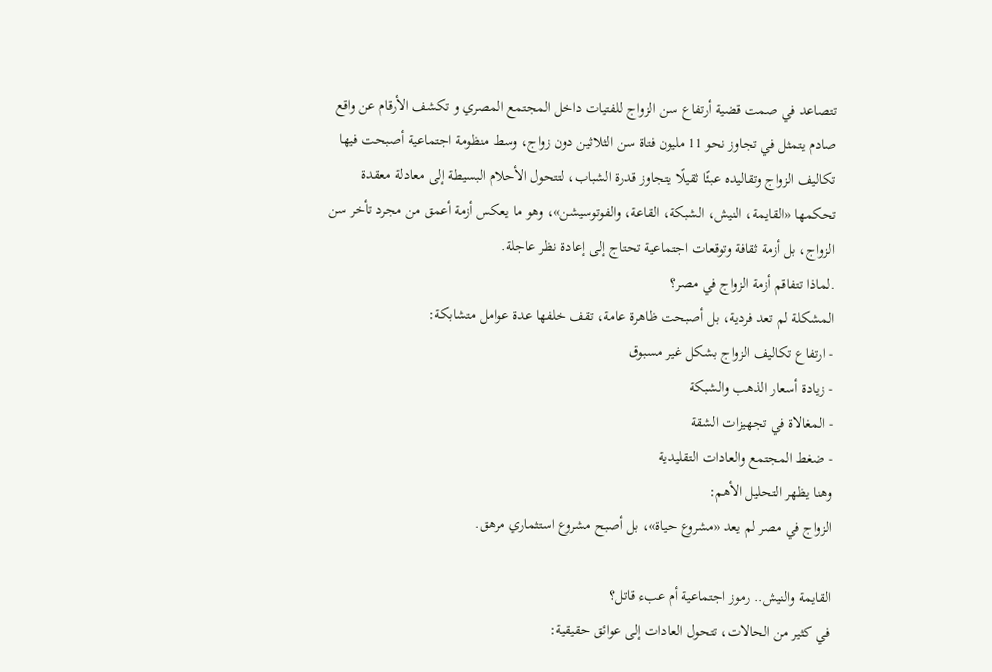تتصاعد في صمت قضية أرتفاع سن الزواج للفتيات داخل المجتمع المصري و تكشف الأرقام عن واقع صادم يتمثل في تجاوز نحو 11 مليون فتاة سن الثلاثين دون زواج، وسط منظومة اجتماعية أصبحت فيها تكاليف الزواج وتقاليده عبئًا ثقيلًا يتجاوز قدرة الشباب، لتتحول الأحلام البسيطة إلى معادلة معقدة تحكمها «القايمة، النيش، الشبكة، القاعة، والفوتوسيشن»، وهو ما يعكس أزمة أعمق من مجرد تأخر سن الزواج، بل أزمة ثقافة وتوقعات اجتماعية تحتاج إلى إعادة نظر عاجلة.
.لماذا تتفاقم أزمة الزواج في مصر؟
المشكلة لم تعد فردية، بل أصبحت ظاهرة عامة، تقف خلفها عدة عوامل متشابكة:
- ارتفاع تكاليف الزواج بشكل غير مسبوق
- زيادة أسعار الذهب والشبكة
- المغالاة في تجهيزات الشقة
- ضغط المجتمع والعادات التقليدية
وهنا يظهر التحليل الأهم:
الزواج في مصر لم يعد «مشروع حياة»، بل أصبح مشروع استثماري مرهق.

القايمة والنيش.. رموز اجتماعية أم عبء قاتل؟
في كثير من الحالات، تتحول العادات إلى عوائق حقيقية: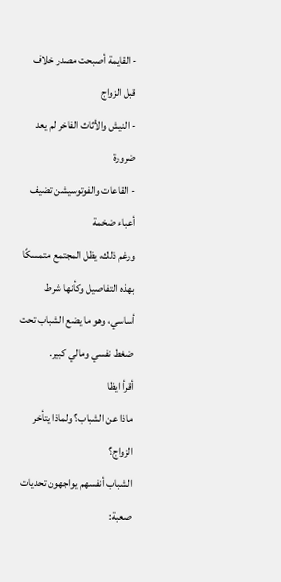- القايمة أصبحت مصدر خلاف قبل الزواج
- النيش والأثاث الفاخر لم يعد ضرورة
- القاعات والفوتوسيشن تضيف أعباء ضخمة
ورغم ذلك، يظل المجتمع متمسكًا بهذه التفاصيل وكأنها شرط أساسي، وهو ما يضع الشباب تحت ضغط نفسي ومالي كبير.
أقرأ ايظا
ماذا عن الشباب؟ ولماذا يتأخر الزواج؟
الشباب أنفسهم يواجهون تحديات صعبة: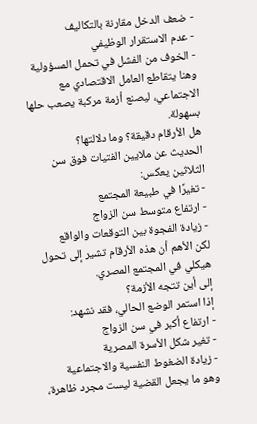- ضعف الدخل مقارنة بالتكاليف
- عدم الاستقرار الوظيفي
- الخوف من الفشل في تحمل المسؤولية
وهنا يتقاطع العامل الاقتصادي مع الاجتماعي، ليصنع أزمة مركبة يصعب حلها بسهولة.
هل الأرقام دقيقة؟ وما دلالتها؟
الحديث عن ملايين الفتيات فوق سن الثلاثين يعكس:
- تغيرًا في طبيعة المجتمع
- ارتفاع متوسط سن الزواج
- زيادة الفجوة بين التوقعات والواقع
لكن الأهم أن هذه الأرقام تشير إلى تحول هيكلي في المجتمع المصري.
إلى أين تتجه الأزمة؟
إذا استمر الوضع الحالي، فقد نشهد:
- ارتفاع أكبر في سن الزواج
- تغير شكل الأسرة المصرية
- زيادة الضغوط النفسية والاجتماعية
وهو ما يجعل القضية ليست مجرد ظاهرة،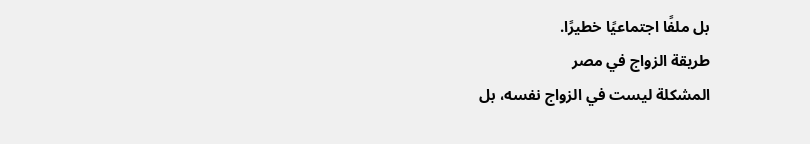بل ملفًا اجتماعيًا خطيرًا.
طريقة الزواج في مصر
المشكلة ليست في الزواج نفسه، بل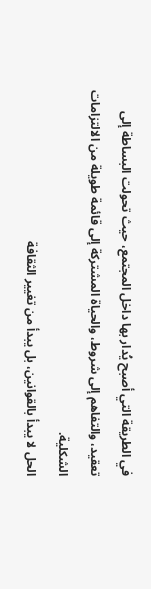في الطريقة التي أصبح يُدار بها داخل المجتمع، حيث تحولت البساطة إلى تعقيد، والتفاهم إلى شروط، والحياة المشتركة إلى قائمة طويلة من الالتزامات الشكلية.
الحل لا يبدأ بالقوانين، بل يبدأ من تغيير الثقافة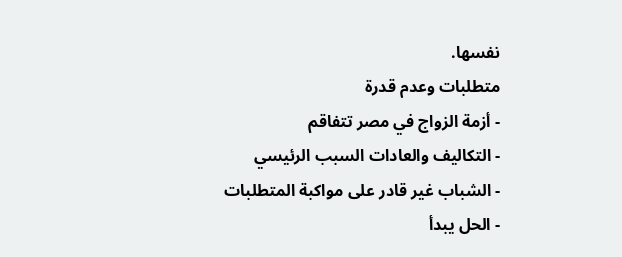نفسها.
متطلبات وعدم قدرة
- أزمة الزواج في مصر تتفاقم
- التكاليف والعادات السبب الرئيسي
- الشباب غير قادر على مواكبة المتطلبات
- الحل يبدأ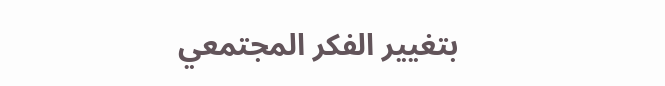بتغيير الفكر المجتمعي